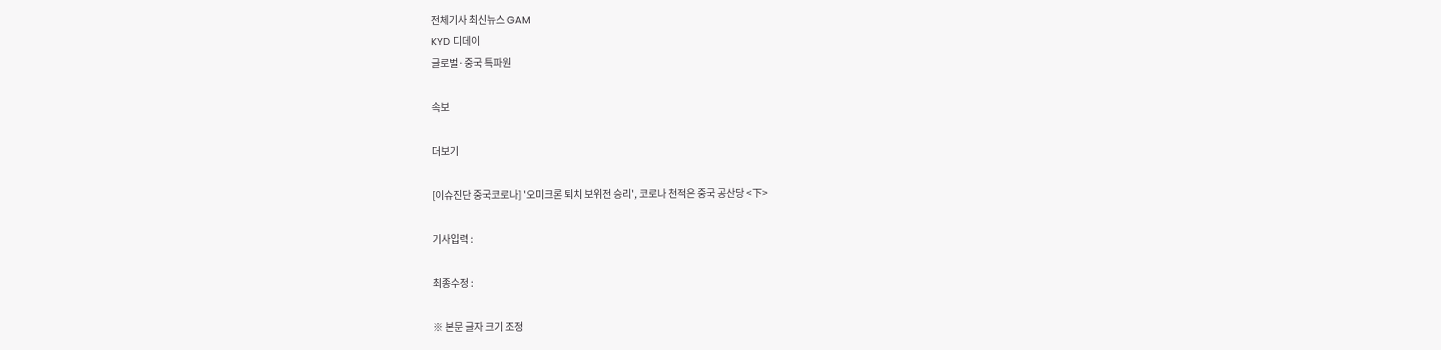전체기사 최신뉴스 GAM
KYD 디데이
글로벌·중국 특파원

속보

더보기

[이슈진단 중국코로나] '오미크론 퇴치 보위전 승리', 코로나 천적은 중국 공산당 <下>

기사입력 :

최종수정 :

※ 본문 글자 크기 조정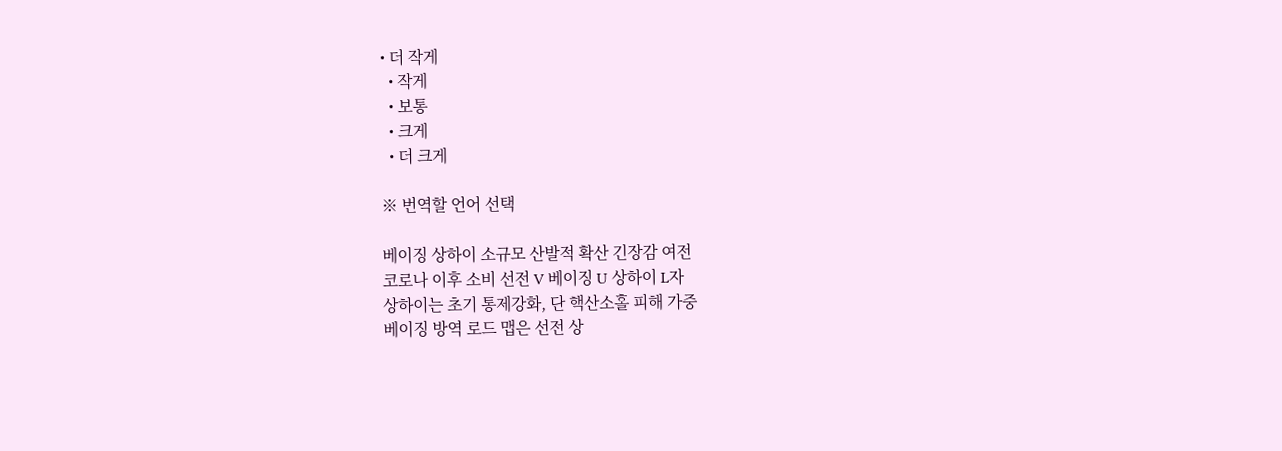• 더 작게
  • 작게
  • 보통
  • 크게
  • 더 크게

※ 번역할 언어 선택

베이징 상하이 소규모 산발적 확산 긴장감 여전
코로나 이후 소비 선전 V 베이징 U 상하이 L자
상하이는 초기 통제강화, 단 핵산소홀 피해 가중
베이징 방역 로드 맵은 선전 상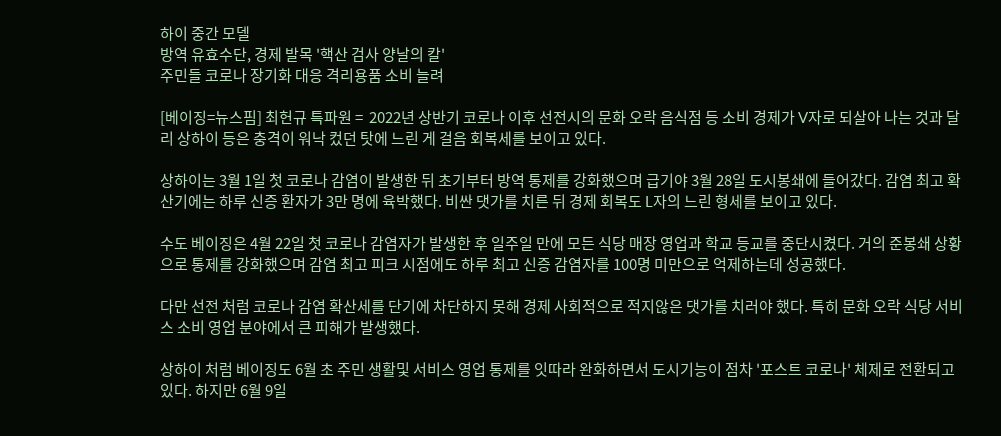하이 중간 모델
방역 유효수단, 경제 발목 '핵산 검사 양날의 칼'
주민들 코로나 장기화 대응 격리용품 소비 늘려

[베이징=뉴스핌] 최헌규 특파원 =  2022년 상반기 코로나 이후 선전시의 문화 오락 음식점 등 소비 경제가 V자로 되살아 나는 것과 달리 상하이 등은 충격이 워낙 컸던 탓에 느린 게 걸음 회복세를 보이고 있다.

상하이는 3월 1일 첫 코로나 감염이 발생한 뒤 초기부터 방역 통제를 강화했으며 급기야 3월 28일 도시봉쇄에 들어갔다. 감염 최고 확산기에는 하루 신증 환자가 3만 명에 육박했다. 비싼 댓가를 치른 뒤 경제 회복도 L자의 느린 형세를 보이고 있다.

수도 베이징은 4월 22일 첫 코로나 감염자가 발생한 후 일주일 만에 모든 식당 매장 영업과 학교 등교를 중단시켰다. 거의 준봉쇄 상황으로 통제를 강화했으며 감염 최고 피크 시점에도 하루 최고 신증 감염자를 100명 미만으로 억제하는데 성공했다.

다만 선전 처럼 코로나 감염 확산세를 단기에 차단하지 못해 경제 사회적으로 적지않은 댓가를 치러야 했다. 특히 문화 오락 식당 서비스 소비 영업 분야에서 큰 피해가 발생했다.

상하이 처럼 베이징도 6월 초 주민 생활및 서비스 영업 통제를 잇따라 완화하면서 도시기능이 점차 '포스트 코로나' 체제로 전환되고 있다. 하지만 6월 9일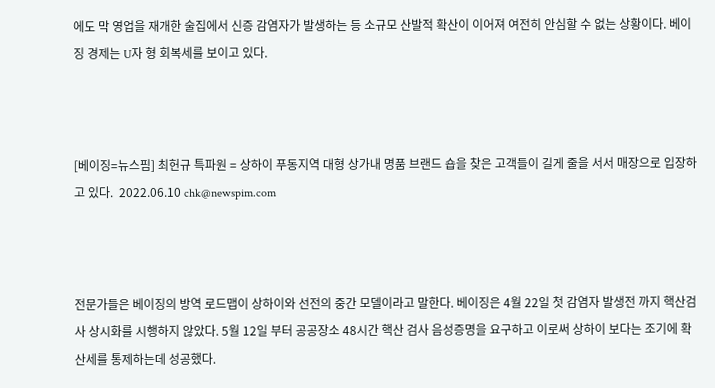에도 막 영업을 재개한 술집에서 신증 감염자가 발생하는 등 소규모 산발적 확산이 이어져 여전히 안심할 수 없는 상황이다. 베이징 경제는 U자 형 회복세를 보이고 있다.



[베이징=뉴스핌] 최헌규 특파원 = 상하이 푸동지역 대형 상가내 명품 브랜드 숍을 찾은 고객들이 길게 줄을 서서 매장으로 입장하고 있다.  2022.06.10 chk@newspim.com



전문가들은 베이징의 방역 로드맵이 상하이와 선전의 중간 모델이라고 말한다. 베이징은 4월 22일 첫 감염자 발생전 까지 핵산검사 상시화를 시행하지 않았다. 5월 12일 부터 공공장소 48시간 핵산 검사 음성증명을 요구하고 이로써 상하이 보다는 조기에 확산세를 통제하는데 성공했다.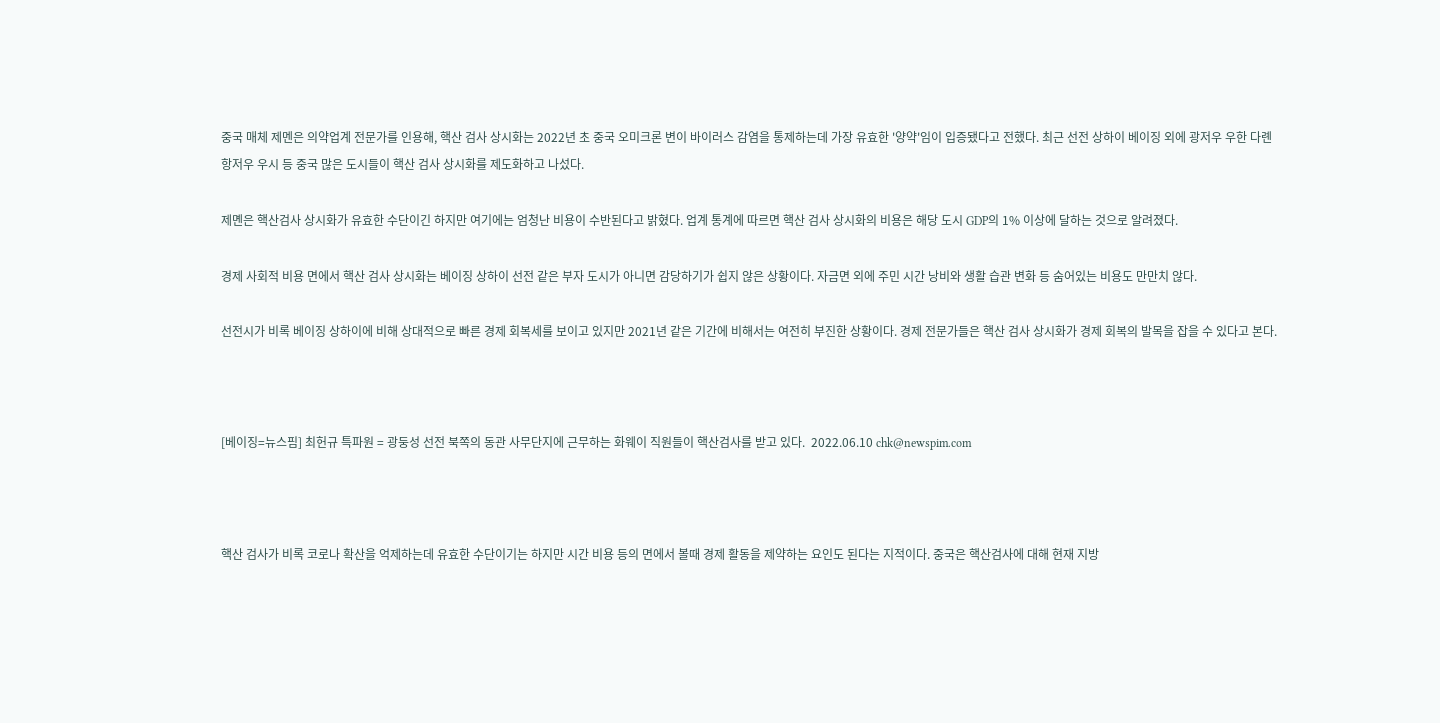중국 매체 제멘은 의약업계 전문가를 인용해, 핵산 검사 상시화는 2022년 초 중국 오미크론 변이 바이러스 감염을 통제하는데 가장 유효한 '양약'임이 입증됐다고 전했다. 최근 선전 상하이 베이징 외에 광저우 우한 다롄 항저우 우시 등 중국 많은 도시들이 핵산 검사 상시화를 제도화하고 나섰다.

제몐은 핵산검사 상시화가 유효한 수단이긴 하지만 여기에는 엄청난 비용이 수반된다고 밝혔다. 업계 통계에 따르면 핵산 검사 상시화의 비용은 해당 도시 GDP의 1% 이상에 달하는 것으로 알려졌다.

경제 사회적 비용 면에서 핵산 검사 상시화는 베이징 상하이 선전 같은 부자 도시가 아니면 감당하기가 쉽지 않은 상황이다. 자금면 외에 주민 시간 낭비와 생활 습관 변화 등 숨어있는 비용도 만만치 않다.

선전시가 비록 베이징 상하이에 비해 상대적으로 빠른 경제 회복세를 보이고 있지만 2021년 같은 기간에 비해서는 여전히 부진한 상황이다. 경제 전문가들은 핵산 검사 상시화가 경제 회복의 발목을 잡을 수 있다고 본다.



[베이징=뉴스핌] 최헌규 특파원 = 광둥성 선전 북쪽의 동관 사무단지에 근무하는 화웨이 직원들이 핵산검사를 받고 있다.  2022.06.10 chk@newspim.com



핵산 검사가 비록 코로나 확산을 억제하는데 유효한 수단이기는 하지만 시간 비용 등의 면에서 볼때 경제 활동을 제약하는 요인도 된다는 지적이다. 중국은 핵산검사에 대해 현재 지방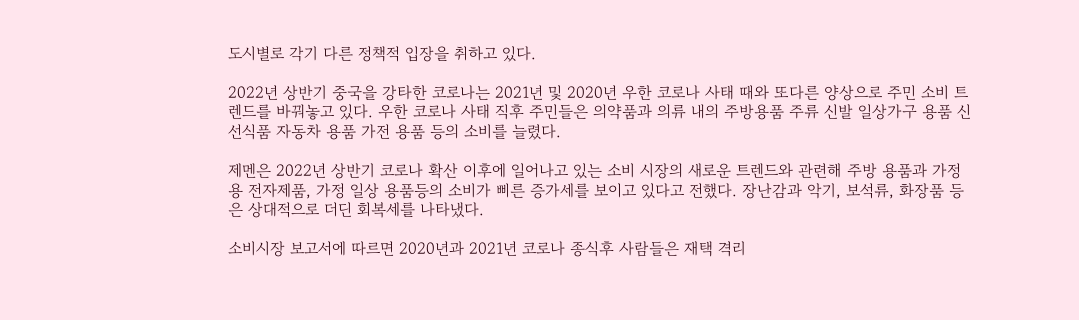도시별로 각기 다른 정책적 입장을 취하고 있다.

2022년 상반기 중국을 강타한 코로나는 2021년 및 2020년 우한 코로나 사태 때와 또다른 양상으로 주민 소비 트렌드를 바꿔놓고 있다. 우한 코로나 사태 직후 주민들은 의약품과 의류 내의 주방용품 주류 신발 일상가구 용품 신선식품 자동차 용품 가전 용품 등의 소비를 늘렸다.

제멘은 2022년 상반기 코로나 확산 이후에 일어나고 있는 소비 시장의 새로운 트렌드와 관련해 주방 용품과 가정용 전자제품, 가정 일상 용품등의 소비가 삐른 증가세를 보이고 있다고 전했다. 장난감과 악기, 보석류, 화장품 등은 상대적으로 더딘 회복세를 나타냈다.

소비시장 보고서에 따르면 2020년과 2021년 코로나 종식후 사람들은 재택 격리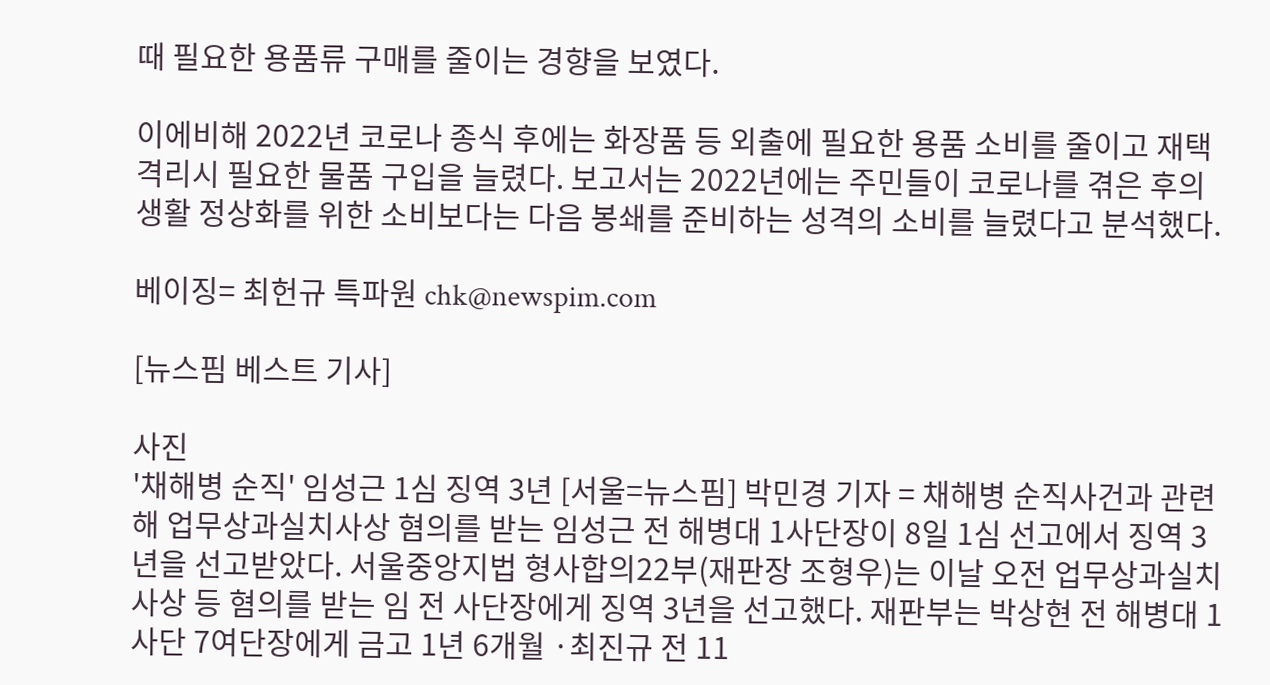때 필요한 용품류 구매를 줄이는 경향을 보였다.

이에비해 2022년 코로나 종식 후에는 화장품 등 외출에 필요한 용품 소비를 줄이고 재택 격리시 필요한 물품 구입을 늘렸다. 보고서는 2022년에는 주민들이 코로나를 겪은 후의 생활 정상화를 위한 소비보다는 다음 봉쇄를 준비하는 성격의 소비를 늘렸다고 분석했다.

베이징= 최헌규 특파원 chk@newspim.com

[뉴스핌 베스트 기사]

사진
'채해병 순직' 임성근 1심 징역 3년 [서울=뉴스핌] 박민경 기자 = 채해병 순직사건과 관련해 업무상과실치사상 혐의를 받는 임성근 전 해병대 1사단장이 8일 1심 선고에서 징역 3년을 선고받았다. 서울중앙지법 형사합의22부(재판장 조형우)는 이날 오전 업무상과실치사상 등 혐의를 받는 임 전 사단장에게 징역 3년을 선고했다. 재판부는 박상현 전 해병대 1사단 7여단장에게 금고 1년 6개월 ·최진규 전 11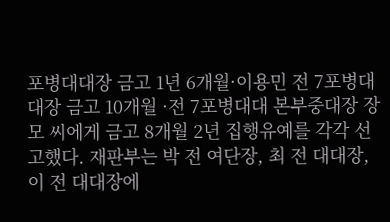포병대대장 금고 1년 6개월·이용민 전 7포병대대장 금고 10개월 ·전 7포병대대 본부중대장 장모 씨에게 금고 8개월 2년 집행유예를 각각 선고했다. 재판부는 박 전 여단장, 최 전 대대장, 이 전 대대장에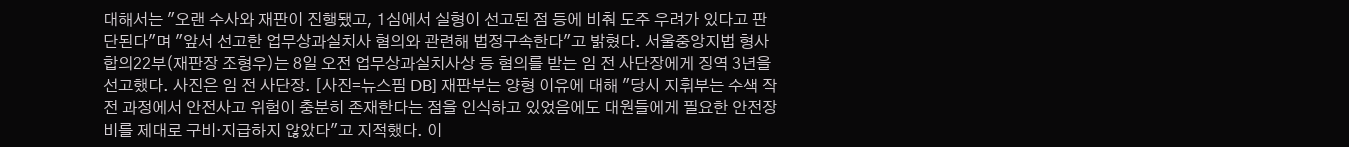대해서는 "오랜 수사와 재판이 진행됐고, 1심에서 실형이 선고된 점 등에 비춰 도주 우려가 있다고 판단된다"며 "앞서 선고한 업무상과실치사 혐의와 관련해 법정구속한다"고 밝혔다. 서울중앙지법 형사합의22부(재판장 조형우)는 8일 오전 업무상과실치사상 등 혐의를 받는 임 전 사단장에게 징역 3년을 선고했다. 사진은 임 전 사단장. [사진=뉴스핌 DB] 재판부는 양형 이유에 대해 "당시 지휘부는 수색 작전 과정에서 안전사고 위험이 충분히 존재한다는 점을 인식하고 있었음에도 대원들에게 필요한 안전장비를 제대로 구비·지급하지 않았다"고 지적했다. 이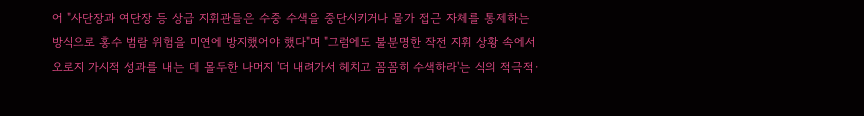어 "사단장과 여단장 등 상급 지휘관들은 수중 수색을 중단시키거나 물가 접근 자체를 통제하는 방식으로 홍수 범람 위험을 미연에 방지했어야 했다"며 "그럼에도 불분명한 작전 지휘 상황 속에서 오로지 가시적 성과를 내는 데 몰두한 나머지 '더 내려가서 헤치고 꼼꼼히 수색하라'는 식의 적극적·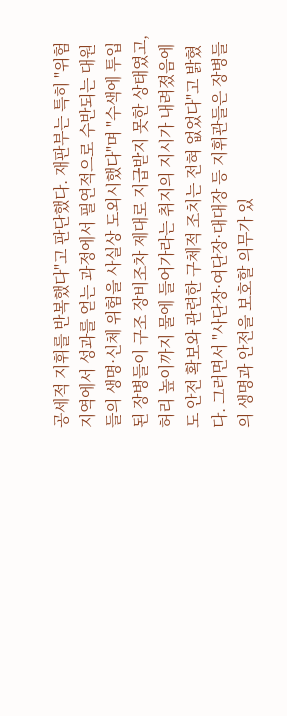공세적 지휘를 반복했다"고 판단했다. 재판부는 특히 "위험지역에서 성과를 얻는 과정에서 필연적으로 수반되는 대원들의 생명·신체 위험을 사실상 도외시했다"며 "수색에 투입된 장병들이 구조 장비조차 제대로 지급받지 못한 상태였고, 허리 높이까지 물에 들어가라는 취지의 지시가 내려졌음에도 안전 확보와 관련한 구체적 조치는 전혀 없었다"고 밝혔다. 그러면서 "사단장·여단장·대대장 등 지휘관들은 장병들의 생명과 안전을 보호할 의무가 있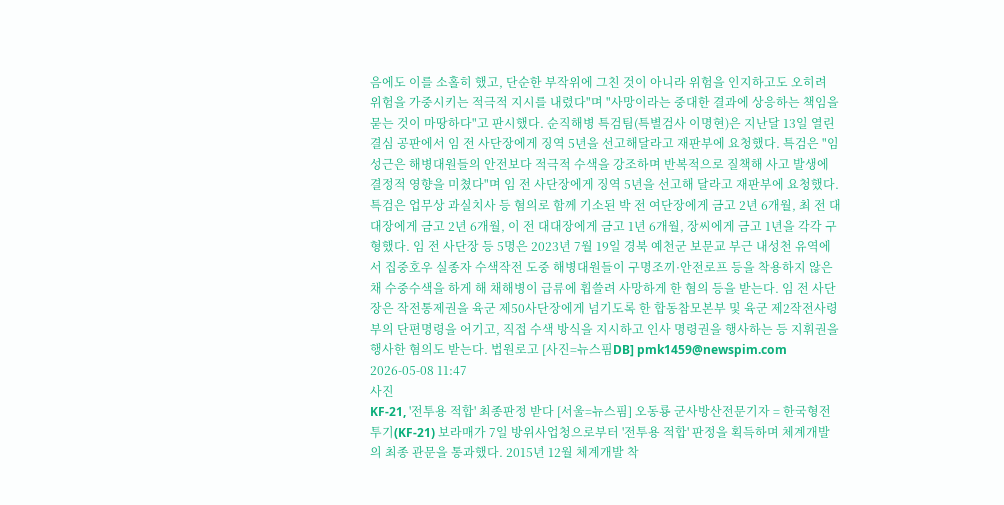음에도 이를 소홀히 했고, 단순한 부작위에 그친 것이 아니라 위험을 인지하고도 오히려 위험을 가중시키는 적극적 지시를 내렸다"며 "사망이라는 중대한 결과에 상응하는 책임을 묻는 것이 마땅하다"고 판시했다. 순직해병 특검팀(특별검사 이명현)은 지난달 13일 열린 결심 공판에서 임 전 사단장에게 징역 5년을 선고해달라고 재판부에 요청했다. 특검은 "임성근은 해병대원들의 안전보다 적극적 수색을 강조하며 반복적으로 질책해 사고 발생에 결정적 영향을 미쳤다"며 임 전 사단장에게 징역 5년을 선고해 달라고 재판부에 요청했다. 특검은 업무상 과실치사 등 혐의로 함께 기소된 박 전 여단장에게 금고 2년 6개월, 최 전 대대장에게 금고 2년 6개월, 이 전 대대장에게 금고 1년 6개월, 장씨에게 금고 1년을 각각 구형했다. 임 전 사단장 등 5명은 2023년 7월 19일 경북 예천군 보문교 부근 내성천 유역에서 집중호우 실종자 수색작전 도중 해병대원들이 구명조끼·안전로프 등을 착용하지 않은 채 수중수색을 하게 해 채해병이 급류에 휩쓸려 사망하게 한 혐의 등을 받는다. 임 전 사단장은 작전통제권을 육군 제50사단장에게 넘기도록 한 합동참모본부 및 육군 제2작전사령부의 단편명령을 어기고, 직접 수색 방식을 지시하고 인사 명령권을 행사하는 등 지휘권을 행사한 혐의도 받는다. 법원로고 [사진=뉴스핌DB] pmk1459@newspim.com                   2026-05-08 11:47
사진
KF-21, '전투용 적합' 최종판정 받다 [서울=뉴스핌] 오동룡 군사방산전문기자 = 한국형전투기(KF-21) 보라매가 7일 방위사업청으로부터 '전투용 적합' 판정을 획득하며 체계개발의 최종 관문을 통과했다. 2015년 12월 체계개발 착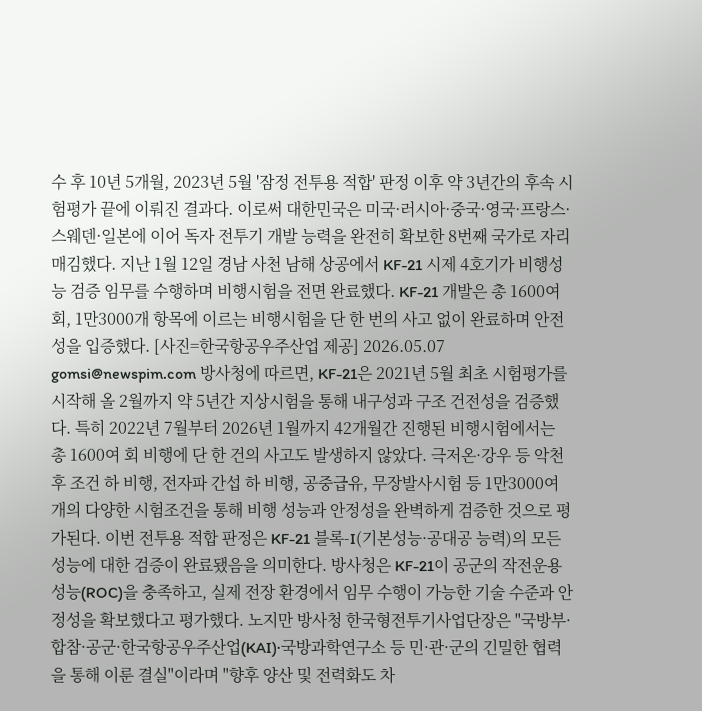수 후 10년 5개월, 2023년 5월 '잠정 전투용 적합' 판정 이후 약 3년간의 후속 시험평가 끝에 이뤄진 결과다. 이로써 대한민국은 미국·러시아·중국·영국·프랑스·스웨덴·일본에 이어 독자 전투기 개발 능력을 완전히 확보한 8번째 국가로 자리매김했다. 지난 1월 12일 경남 사천 남해 상공에서 KF-21 시제 4호기가 비행성능 검증 임무를 수행하며 비행시험을 전면 완료했다. KF-21 개발은 총 1600여 회, 1만3000개 항목에 이르는 비행시험을 단 한 번의 사고 없이 완료하며 안전성을 입증했다. [사진=한국항공우주산업 제공] 2026.05.07 gomsi@newspim.com 방사청에 따르면, KF-21은 2021년 5월 최초 시험평가를 시작해 올 2월까지 약 5년간 지상시험을 통해 내구성과 구조 건전성을 검증했다. 특히 2022년 7월부터 2026년 1월까지 42개월간 진행된 비행시험에서는 총 1600여 회 비행에 단 한 건의 사고도 발생하지 않았다. 극저온·강우 등 악천후 조건 하 비행, 전자파 간섭 하 비행, 공중급유, 무장발사시험 등 1만3000여 개의 다양한 시험조건을 통해 비행 성능과 안정성을 완벽하게 검증한 것으로 평가된다. 이번 전투용 적합 판정은 KF-21 블록-I(기본성능·공대공 능력)의 모든 성능에 대한 검증이 완료됐음을 의미한다. 방사청은 KF-21이 공군의 작전운용성능(ROC)을 충족하고, 실제 전장 환경에서 임무 수행이 가능한 기술 수준과 안정성을 확보했다고 평가했다. 노지만 방사청 한국형전투기사업단장은 "국방부·합참·공군·한국항공우주산업(KAI)·국방과학연구소 등 민·관·군의 긴밀한 협력을 통해 이룬 결실"이라며 "향후 양산 및 전력화도 차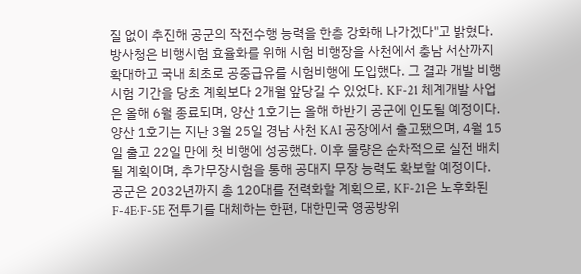질 없이 추진해 공군의 작전수행 능력을 한층 강화해 나가겠다"고 밝혔다. 방사청은 비행시험 효율화를 위해 시험 비행장을 사천에서 충남 서산까지 확대하고 국내 최초로 공중급유를 시험비행에 도입했다. 그 결과 개발 비행시험 기간을 당초 계획보다 2개월 앞당길 수 있었다. KF-21 체계개발 사업은 올해 6월 종료되며, 양산 1호기는 올해 하반기 공군에 인도될 예정이다. 양산 1호기는 지난 3월 25일 경남 사천 KAI 공장에서 출고됐으며, 4월 15일 출고 22일 만에 첫 비행에 성공했다. 이후 물량은 순차적으로 실전 배치될 계획이며, 추가무장시험을 통해 공대지 무장 능력도 확보할 예정이다. 공군은 2032년까지 총 120대를 전력화할 계획으로, KF-21은 노후화된 F-4E·F-5E 전투기를 대체하는 한편, 대한민국 영공방위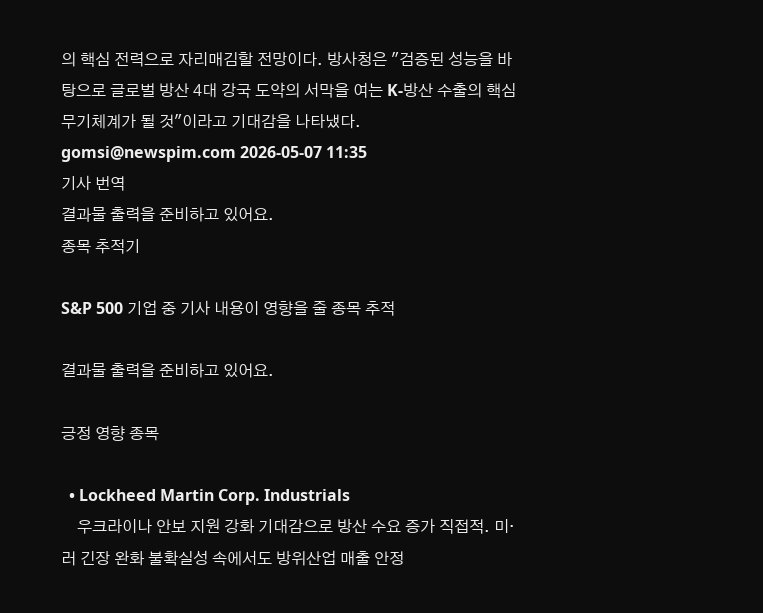의 핵심 전력으로 자리매김할 전망이다. 방사청은 "검증된 성능을 바탕으로 글로벌 방산 4대 강국 도약의 서막을 여는 K-방산 수출의 핵심 무기체계가 될 것"이라고 기대감을 나타냈다. gomsi@newspim.com 2026-05-07 11:35
기사 번역
결과물 출력을 준비하고 있어요.
종목 추적기

S&P 500 기업 중 기사 내용이 영향을 줄 종목 추적

결과물 출력을 준비하고 있어요.

긍정 영향 종목

  • Lockheed Martin Corp. Industrials
    우크라이나 안보 지원 강화 기대감으로 방산 수요 증가 직접적. 미·러 긴장 완화 불확실성 속에서도 방위산업 매출 안정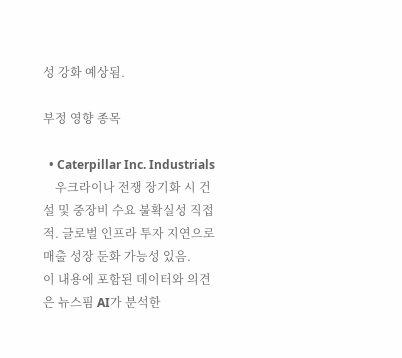성 강화 예상됨.

부정 영향 종목

  • Caterpillar Inc. Industrials
    우크라이나 전쟁 장기화 시 건설 및 중장비 수요 불확실성 직접적. 글로벌 인프라 투자 지연으로 매출 성장 둔화 가능성 있음.
이 내용에 포함된 데이터와 의견은 뉴스핌 AI가 분석한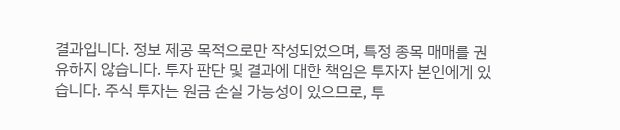결과입니다. 정보 제공 목적으로만 작성되었으며, 특정 종목 매매를 권유하지 않습니다. 투자 판단 및 결과에 대한 책임은 투자자 본인에게 있습니다. 주식 투자는 원금 손실 가능성이 있으므로, 투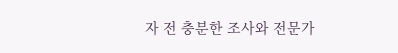자 전 충분한 조사와 전문가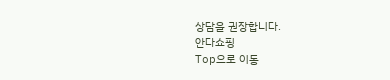상담을 권장합니다.
안다쇼핑
Top으로 이동